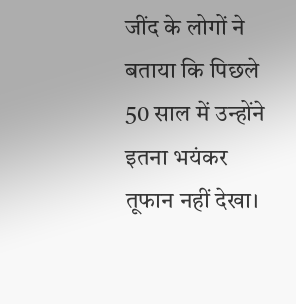जींद के लोगों ने बताया कि पिछले 50 साल में उन्होंने इतना भयंकर तूफान नहीं देखा।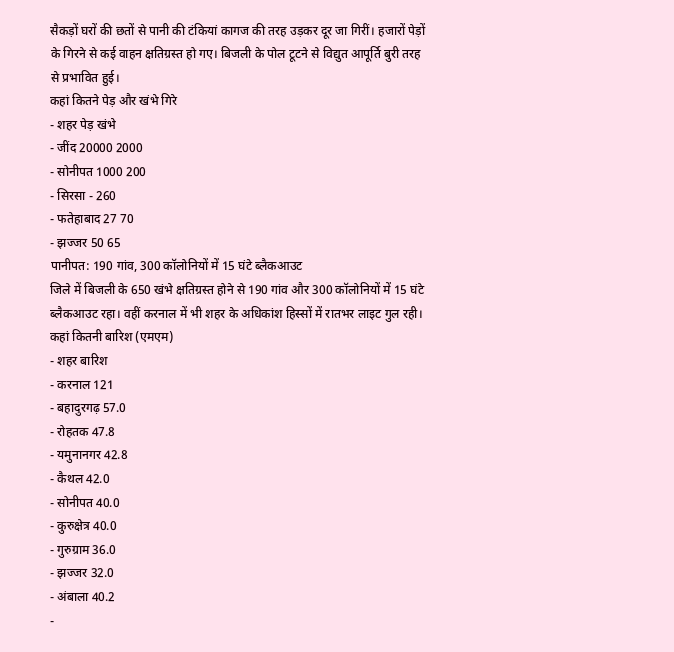सैकड़ों घरों की छतों से पानी की टंकियां कागज की तरह उड़कर दूर जा गिरीं। हजारों पेड़ों के गिरने से कई वाहन क्षतिग्रस्त हो गए। बिजली के पोल टूटने से विद्युत आपूर्ति बुरी तरह से प्रभावित हुई।
कहां कितने पेड़ और खंभे गिरे
- शहर पेड़ खंभे
- जींद 20000 2000
- सोनीपत 1000 200
- सिरसा - 260
- फतेहाबाद 27 70
- झज्जर 50 65
पानीपत: 190 गांव, 300 कॉलोनियों में 15 घंटे ब्लैकआउट
जिले में बिजली के 650 खंभे क्षतिग्रस्त होने से 190 गांव और 300 कॉलोनियों में 15 घंटे ब्लैकआउट रहा। वहीं करनाल में भी शहर के अधिकांश हिस्सों में रातभर लाइट गुल रही।
कहां कितनी बारिश (एमएम)
- शहर बारिश
- करनाल 121
- बहादुरगढ़ 57.0
- रोहतक 47.8
- यमुनानगर 42.8
- कैथल 42.0
- सोनीपत 40.0
- कुरुक्षेत्र 40.0
- गुरुग्राम 36.0
- झज्जर 32.0
- अंबाला 40.2
-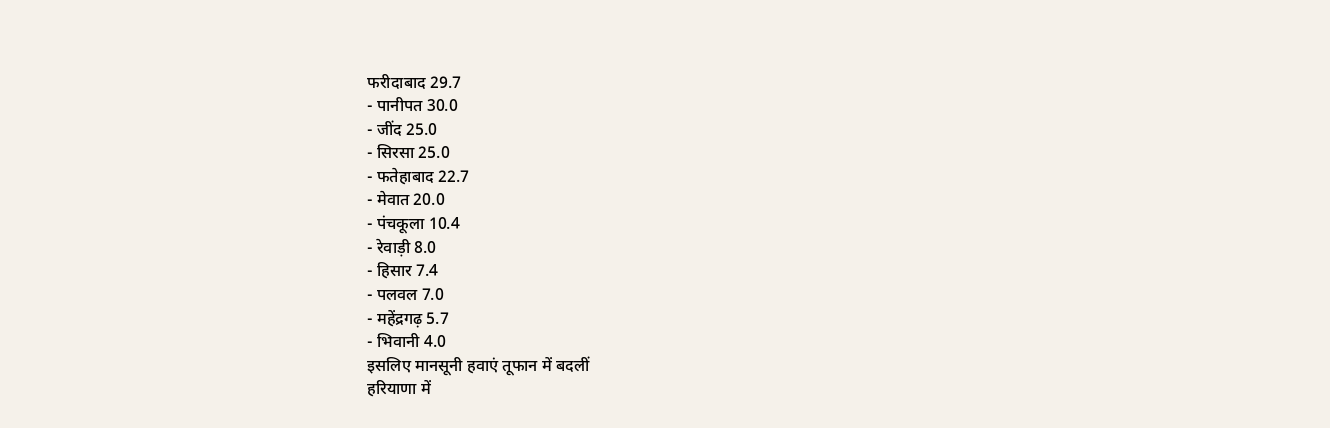फरीदाबाद 29.7
- पानीपत 30.0
- जींद 25.0
- सिरसा 25.0
- फतेहाबाद 22.7
- मेवात 20.0
- पंचकूला 10.4
- रेवाड़ी 8.0
- हिसार 7.4
- पलवल 7.0
- महेंद्रगढ़ 5.7
- भिवानी 4.0
इसलिए मानसूनी हवाएं तूफान में बदलीं
हरियाणा में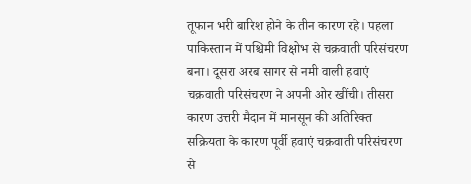तूफान भरी बारिश होने के तीन कारण रहे। पहला पाकिस्तान में पश्चिमी विक्षोभ से चक्रवाती परिसंचरण बना। दूसरा अरब सागर से नमी वाली हवाएं चक्रवाती परिसंचरण ने अपनी ओर खींची। तीसरा कारण उत्तरी मैदान में मानसून की अतिरिक्त सक्रियता के कारण पूर्वी हवाएं चक्रवाती परिसंचरण से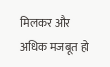मिलकर और अधिक मजबूत हो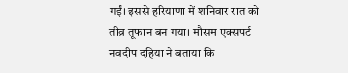गईं। इससे हरियाणा में शनिवार रात को तीव्र तूफान बन गया। मौसम एक्सपर्ट नवदीप दहिया ने बताया कि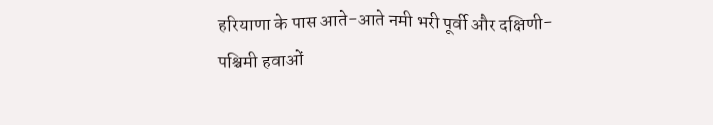हरियाणा के पास आते-आते नमी भरी पूर्वी और दक्षिणी-पश्चिमी हवाओं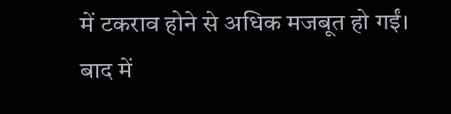में टकराव होने से अधिक मजबूत हो गईं। बाद में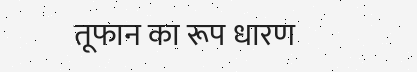तूफान का रूप धारण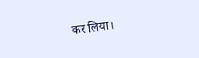कर लिया।